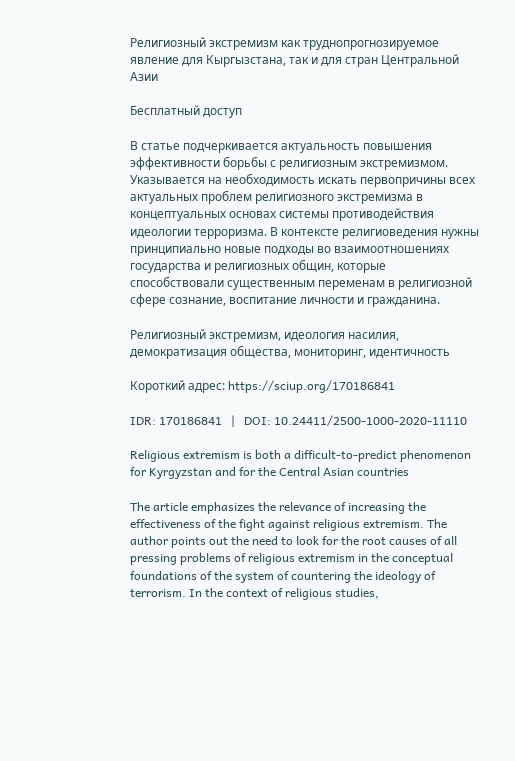Религиозный экстремизм как труднопрогнозируемое явление для Кыргызстана, так и для стран Центральной Азии

Бесплатный доступ

В статье подчеркивается актуальность повышения эффективности борьбы с религиозным экстремизмом. Указывается на необходимость искать первопричины всех актуальных проблем религиозного экстремизма в концептуальных основах системы противодействия идеологии терроризма. В контексте религиоведения нужны принципиально новые подходы во взаимоотношениях государства и религиозных общин, которые способствовали существенным переменам в религиозной сфере сознание, воспитание личности и гражданина.

Религиозный экстремизм, идеология насилия, демократизация общества, мониторинг, идентичность

Короткий адрес: https://sciup.org/170186841

IDR: 170186841   |   DOI: 10.24411/2500-1000-2020-11110

Religious extremism is both a difficult-to-predict phenomenon for Kyrgyzstan and for the Central Asian countries

The article emphasizes the relevance of increasing the effectiveness of the fight against religious extremism. The author points out the need to look for the root causes of all pressing problems of religious extremism in the conceptual foundations of the system of countering the ideology of terrorism. In the context of religious studies,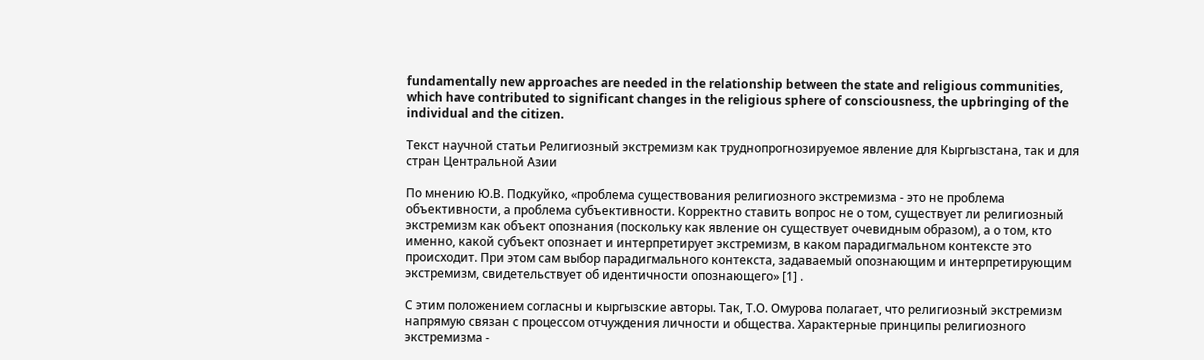fundamentally new approaches are needed in the relationship between the state and religious communities, which have contributed to significant changes in the religious sphere of consciousness, the upbringing of the individual and the citizen.

Текст научной статьи Религиозный экстремизм как труднопрогнозируемое явление для Кыргызстана, так и для стран Центральной Азии

По мнению Ю.В. Подкуйко, «проблема существования религиозного экстремизма - это не проблема объективности, а проблема субъективности. Корректно ставить вопрос не о том, существует ли религиозный экстремизм как объект опознания (поскольку как явление он существует очевидным образом), а о том, кто именно, какой субъект опознает и интерпретирует экстремизм, в каком парадигмальном контексте это происходит. При этом сам выбор парадигмального контекста, задаваемый опознающим и интерпретирующим экстремизм, свидетельствует об идентичности опознающего» [1] .

С этим положением согласны и кыргызские авторы. Так, Т.О. Омурова полагает, что религиозный экстремизм напрямую связан с процессом отчуждения личности и общества. Характерные принципы религиозного экстремизма -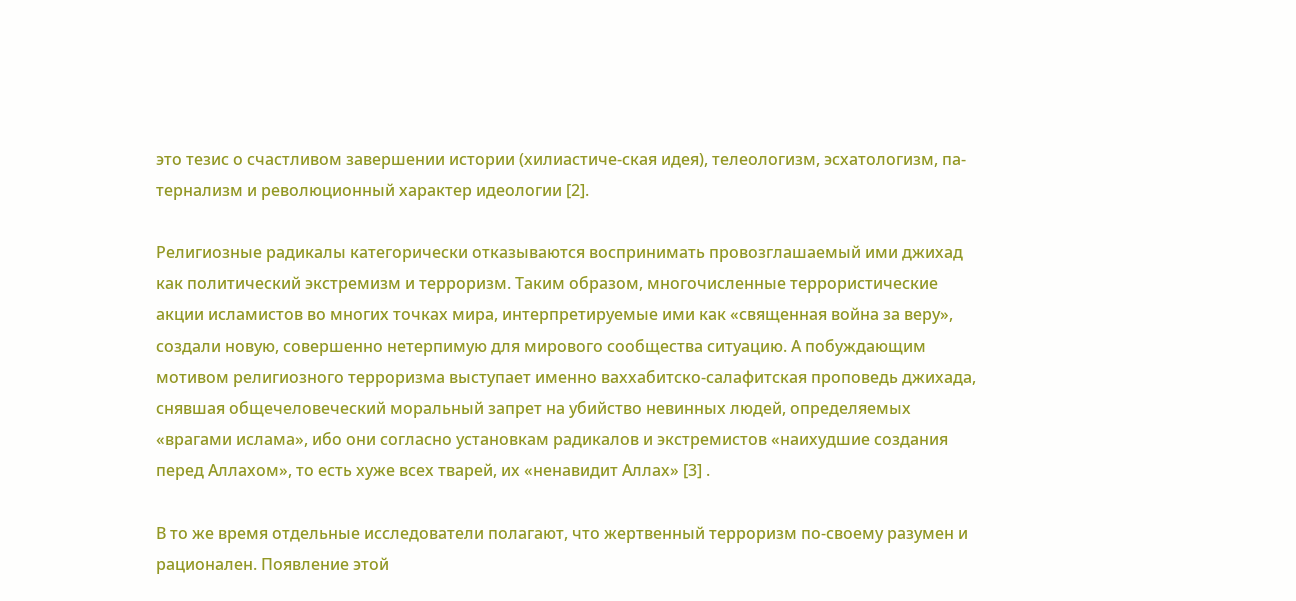это тезис о счастливом завершении истории (хилиастиче-ская идея), телеологизм, эсхатологизм, па- тернализм и революционный характер идеологии [2].

Религиозные радикалы категорически отказываются воспринимать провозглашаемый ими джихад как политический экстремизм и терроризм. Таким образом, многочисленные террористические акции исламистов во многих точках мира, интерпретируемые ими как «священная война за веру», создали новую, совершенно нетерпимую для мирового сообщества ситуацию. А побуждающим мотивом религиозного терроризма выступает именно ваххабитско-салафитская проповедь джихада, снявшая общечеловеческий моральный запрет на убийство невинных людей, определяемых «врагами ислама», ибо они согласно установкам радикалов и экстремистов «наихудшие создания перед Аллахом», то есть хуже всех тварей, их «ненавидит Аллах» [3] .

В то же время отдельные исследователи полагают, что жертвенный терроризм по-своему разумен и рационален. Появление этой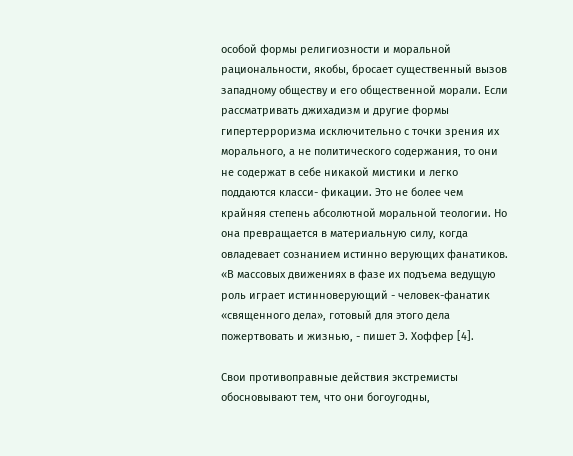особой формы религиозности и моральной рациональности, якобы, бросает существенный вызов западному обществу и его общественной морали. Если рассматривать джихадизм и другие формы гипертерроризма исключительно с точки зрения их морального, а не политического содержания, то они не содержат в себе никакой мистики и легко поддаются класси- фикации. Это не более чем крайняя степень абсолютной моральной теологии. Но она превращается в материальную силу, когда овладевает сознанием истинно верующих фанатиков. «В массовых движениях в фазе их подъема ведущую роль играет истинноверующий - человек-фанатик «священного дела», готовый для этого дела пожертвовать и жизнью, - пишет Э. Хоффер [4].

Свои противоправные действия экстремисты обосновывают тем, что они богоугодны,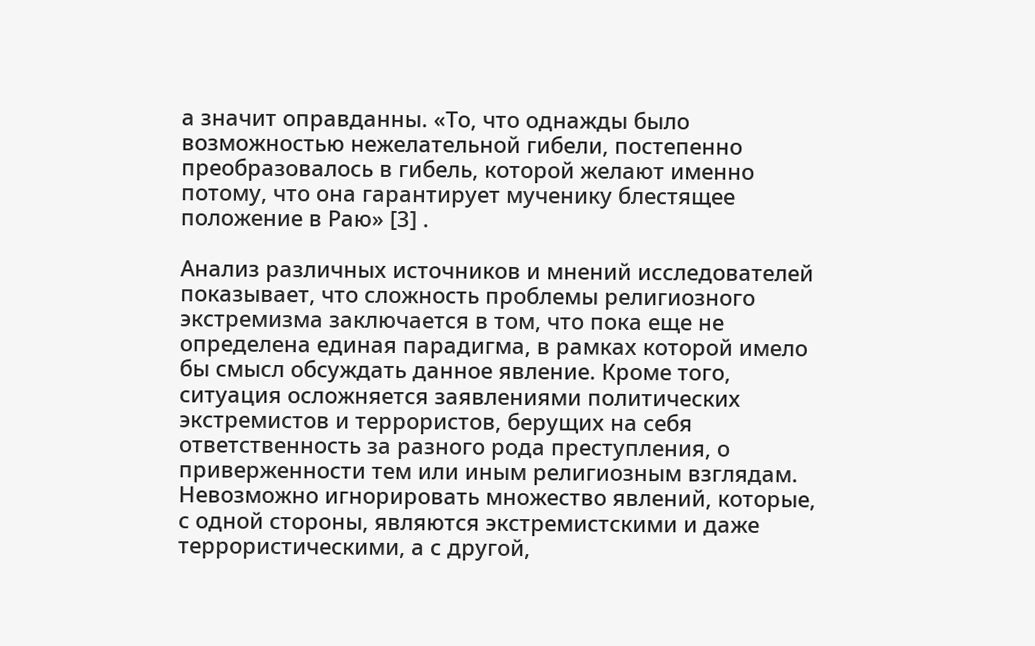а значит оправданны. «То, что однажды было возможностью нежелательной гибели, постепенно преобразовалось в гибель, которой желают именно потому, что она гарантирует мученику блестящее положение в Раю» [3] .

Анализ различных источников и мнений исследователей показывает, что сложность проблемы религиозного экстремизма заключается в том, что пока еще не определена единая парадигма, в рамках которой имело бы смысл обсуждать данное явление. Кроме того, ситуация осложняется заявлениями политических экстремистов и террористов, берущих на себя ответственность за разного рода преступления, о приверженности тем или иным религиозным взглядам. Невозможно игнорировать множество явлений, которые, с одной стороны, являются экстремистскими и даже террористическими, а с другой,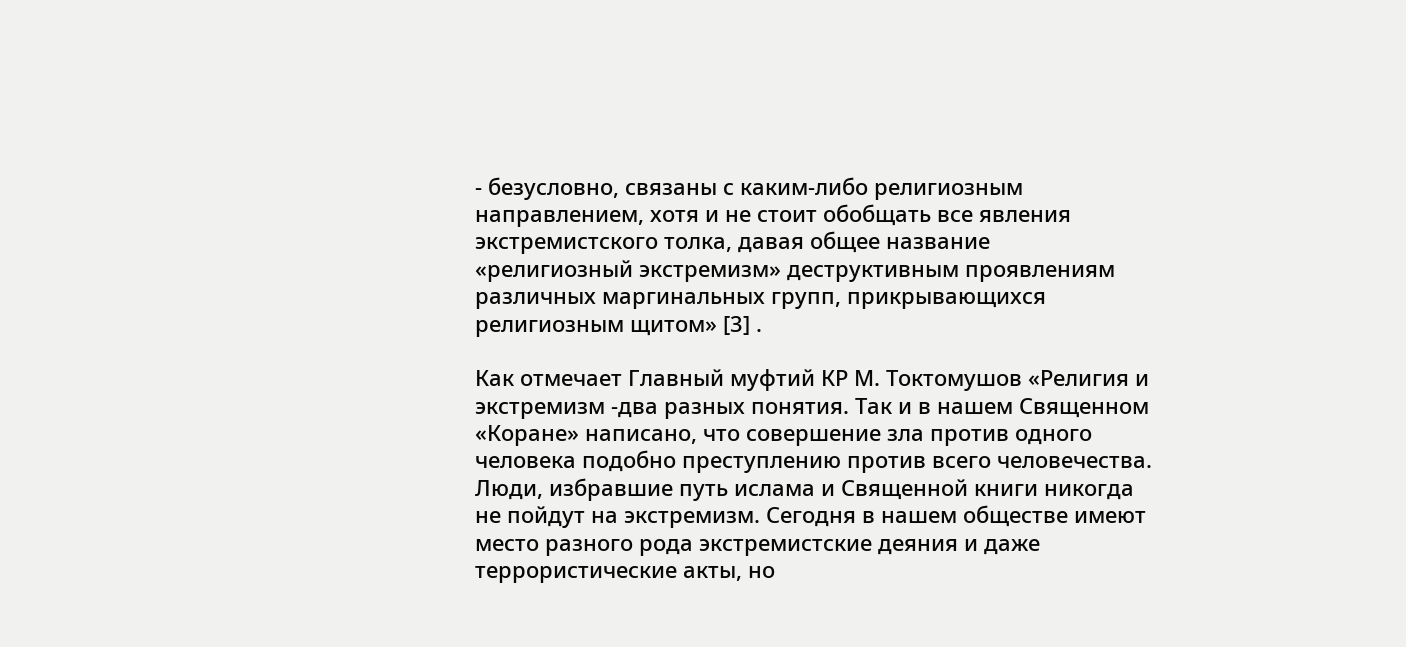- безусловно, связаны с каким-либо религиозным направлением, хотя и не стоит обобщать все явления экстремистского толка, давая общее название «религиозный экстремизм» деструктивным проявлениям различных маргинальных групп, прикрывающихся религиозным щитом» [3] .

Как отмечает Главный муфтий КР М. Токтомушов «Религия и экстремизм -два разных понятия. Так и в нашем Священном «Коране» написано, что совершение зла против одного человека подобно преступлению против всего человечества. Люди, избравшие путь ислама и Священной книги никогда не пойдут на экстремизм. Сегодня в нашем обществе имеют место разного рода экстремистские деяния и даже террористические акты, но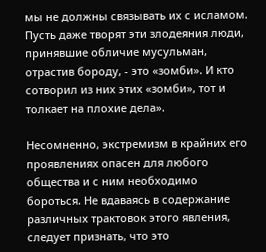мы не должны связывать их с исламом. Пусть даже творят эти злодеяния люди, принявшие обличие мусульман, отрастив бороду, - это «зомби». И кто сотворил из них этих «зомби», тот и толкает на плохие дела».

Несомненно, экстремизм в крайних его проявлениях опасен для любого общества и с ним необходимо бороться. Не вдаваясь в содержание различных трактовок этого явления, следует признать, что это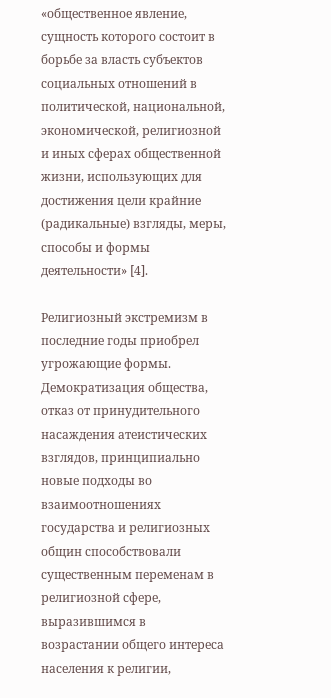«общественное явление, сущность которого состоит в борьбе за власть субъектов социальных отношений в политической, национальной, экономической, религиозной и иных сферах общественной жизни, использующих для достижения цели крайние (радикальные) взгляды, меры, способы и формы деятельности» [4].

Религиозный экстремизм в последние годы приобрел угрожающие формы. Демократизация общества, отказ от принудительного насаждения атеистических взглядов, принципиально новые подходы во взаимоотношениях государства и религиозных общин способствовали существенным переменам в религиозной сфере, выразившимся в возрастании общего интереса населения к религии,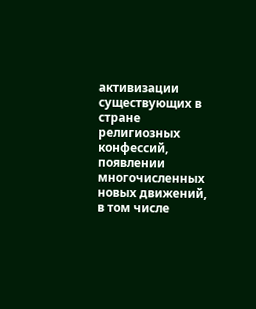активизации существующих в стране религиозных конфессий, появлении многочисленных новых движений, в том числе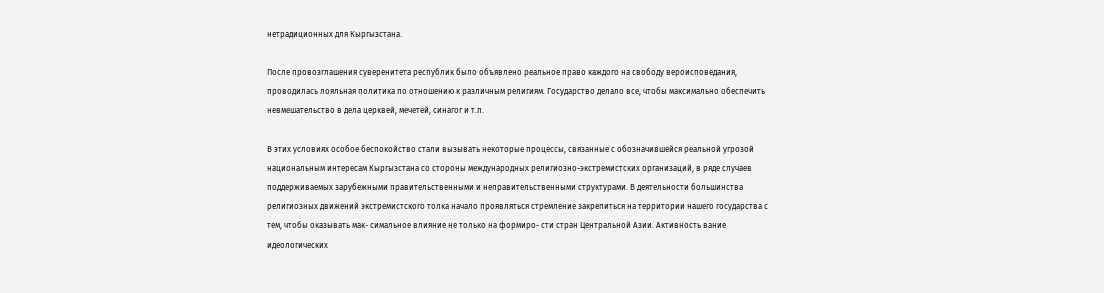нетрадиционных для Кыргызстана.

После провозглашения суверенитета республик было объявлено реальное право каждого на свободу вероисповедания, проводилась лояльная политика по отношению к различным религиям. Государство делало все, чтобы максимально обеспечить невмешательство в дела церквей, мечетей, синагог и т.п.

В этих условиях особое беспокойство стали вызывать некоторые процессы, связанные с обозначившейся реальной угрозой национальным интересам Кыргызстана со стороны международных религиозно-экстремистских организаций, в ряде случаев поддерживаемых зарубежными правительственными и неправительственными структурами. В деятельности большинства религиозных движений экстремистского толка начало проявляться стремление закрепиться на территории нашего государства с тем, чтобы оказывать мак- симальное влияние не только на формиро- сти стран Центральной Азии. Активность вание идеологических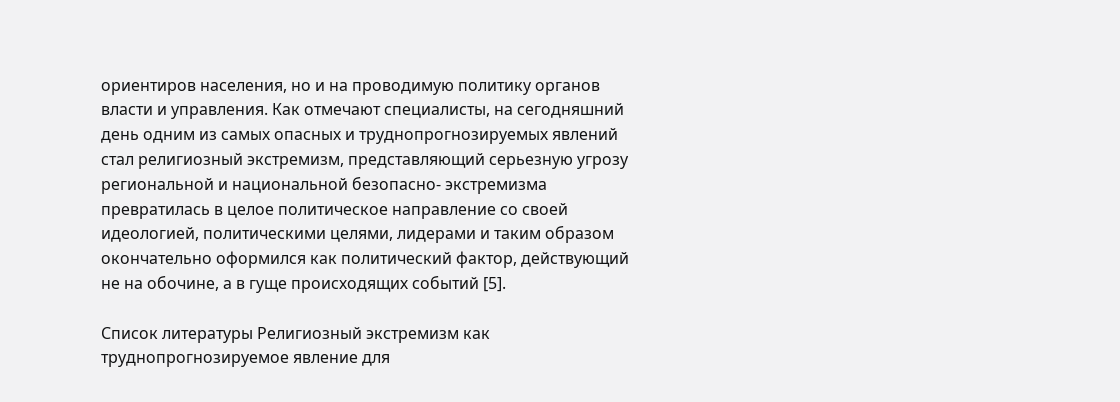ориентиров населения, но и на проводимую политику органов власти и управления. Как отмечают специалисты, на сегодняшний день одним из самых опасных и труднопрогнозируемых явлений стал религиозный экстремизм, представляющий серьезную угрозу региональной и национальной безопасно- экстремизма превратилась в целое политическое направление со своей идеологией, политическими целями, лидерами и таким образом окончательно оформился как политический фактор, действующий не на обочине, а в гуще происходящих событий [5].

Список литературы Религиозный экстремизм как труднопрогнозируемое явление для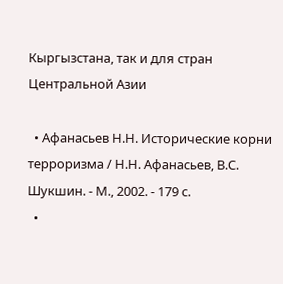Кыргызстана, так и для стран Центральной Азии

  • Афанасьев Н.Н. Исторические корни терроризма / Н.Н. Афанасьев, В.С. Шукшин. - М., 2002. - 179 с.
  •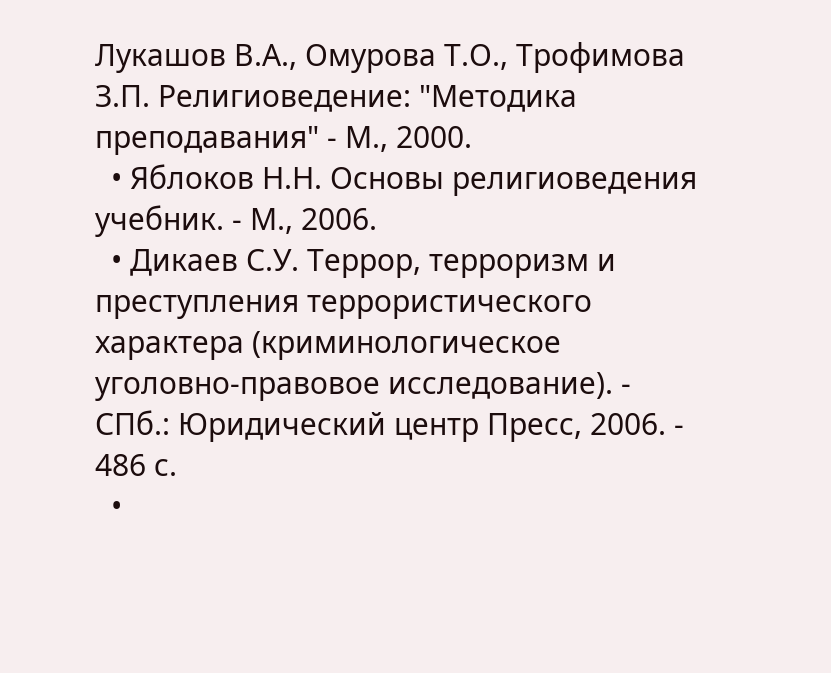Лукашов В.А., Омурова Т.О., Трофимова З.П. Религиоведение: "Методика преподавания" - М., 2000.
  • Яблоков Н.Н. Основы религиоведения учебник. - М., 2006.
  • Дикаев С.У. Террор, терроризм и преступления террористического характера (криминологическое уголовно-правовое исследование). - СПб.: Юридический центр Пресс, 2006. - 486 с.
  •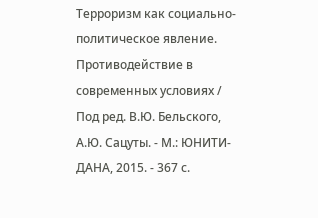Терроризм как социально-политическое явление. Противодействие в современных условиях / Под ред. В.Ю. Бельского, А.Ю. Сацуты. - М.: ЮНИТИ-ДАНА, 2015. - 367 с.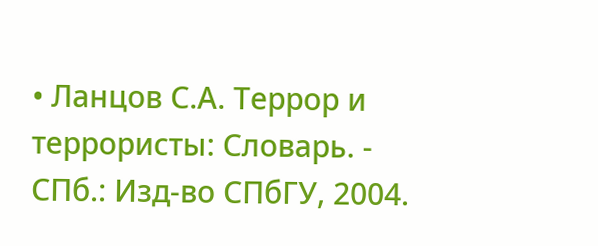• Ланцов С.А. Террор и террористы: Словарь. - СПб.: Изд-во СПбГУ, 2004.